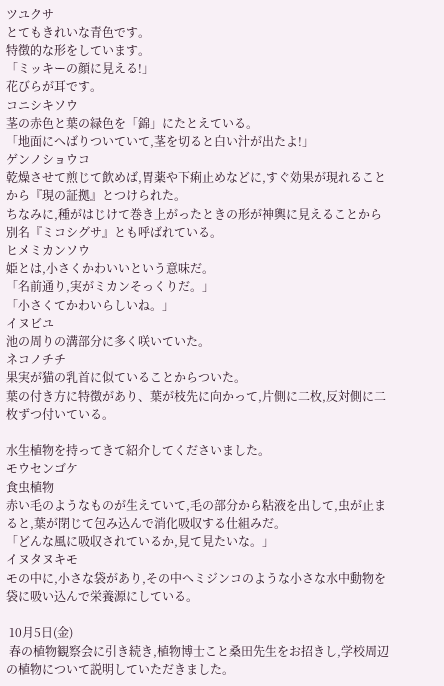ツユクサ
とてもきれいな青色です。
特徴的な形をしています。
「ミッキーの顔に見える!」
花びらが耳です。
コニシキソウ
茎の赤色と葉の緑色を「錦」にたとえている。
「地面にへばりついていて,茎を切ると白い汁が出たよ!」
ゲンノショウコ
乾燥させて煎じて飲めば,胃薬や下痢止めなどに,すぐ効果が現れることから『現の証拠』とつけられた。
ちなみに,種がはじけて巻き上がったときの形が神輿に見えることから別名『ミコシグサ』とも呼ばれている。
ヒメミカンソウ
姫とは,小さくかわいいという意味だ。
「名前通り,実がミカンそっくりだ。」
「小さくてかわいらしいね。」
イヌビユ
池の周りの溝部分に多く咲いていた。
ネコノチチ
果実が猫の乳首に似ていることからついた。
葉の付き方に特徴があり、葉が枝先に向かって,片側に二枚,反対側に二枚ずつ付いている。

水生植物を持ってきて紹介してくださいました。
モウセンゴケ
食虫植物
赤い毛のようなものが生えていて,毛の部分から粘液を出して,虫が止まると,葉が閉じて包み込んで消化吸収する仕組みだ。
「どんな風に吸収されているか,見て見たいな。」
イヌタヌキモ
モの中に,小さな袋があり,その中へミジンコのような小さな水中動物を袋に吸い込んで栄養源にしている。

 10月5日(金)
 春の植物観察会に引き続き,植物博士こと桑田先生をお招きし,学校周辺の植物について説明していただきました。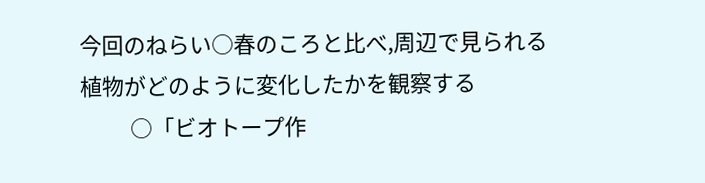今回のねらい○春のころと比べ,周辺で見られる植物がどのように変化したかを観察する
          ○「ビオトープ作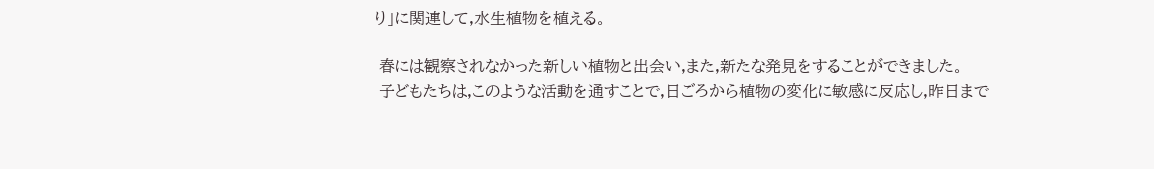り」に関連して,水生植物を植える。

 春には観察されなかった新しい植物と出会い,また,新たな発見をすることができました。
 子どもたちは,このような活動を通すことで,日ごろから植物の変化に敏感に反応し,昨日まで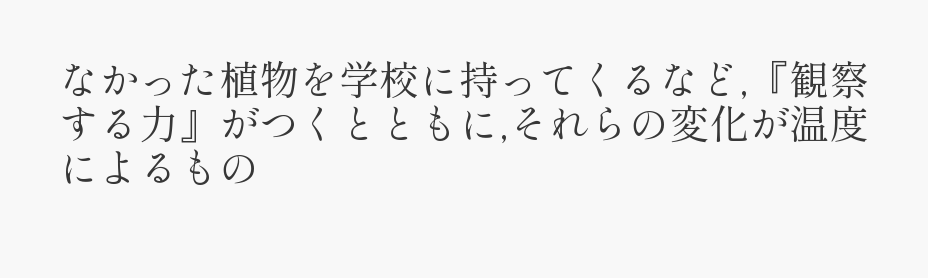なかった植物を学校に持ってくるなど,『観察する力』がつくとともに,それらの変化が温度によるもの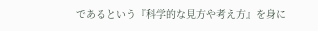であるという『科学的な見方や考え方』を身に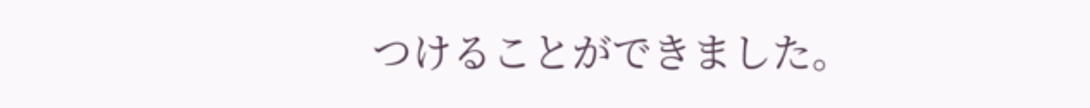つけることができました。